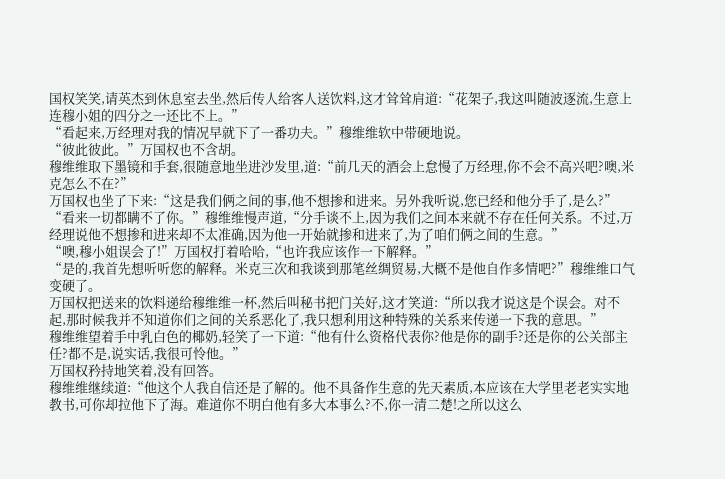国权笑笑,请英杰到休息室去坐,然后传人给客人送饮料,这才耸耸肩道:“花架子,我这叫随波逐流,生意上连穆小姐的四分之一还比不上。”
“看起来,万经理对我的情况早就下了一番功夫。”穆维维软中带硬地说。
“彼此彼此。”万国权也不含胡。
穆维维取下墨镜和手套,很随意地坐进沙发里,道:“前几天的酒会上怠慢了万经理,你不会不高兴吧?噢,米克怎么不在?”
万国权也坐了下来:“这是我们俩之间的事,他不想掺和进来。另外我听说,您已经和他分手了,是么?”
“看来一切都瞒不了你。”穆维维慢声道,“分手谈不上,因为我们之间本来就不存在任何关系。不过,万经理说他不想掺和进来却不太准确,因为他一开始就掺和进来了,为了咱们俩之间的生意。”
“噢,穆小姐误会了!”万国权打着哈哈,“也许我应该作一下解释。”
“是的,我首先想听听您的解释。米克三次和我谈到那笔丝绸贸易,大概不是他自作多情吧?”穆维维口气变硬了。
万国权把送来的饮料递给穆维维一杯,然后叫秘书把门关好,这才笑道:“所以我才说这是个误会。对不起,那时候我并不知道你们之间的关系恶化了,我只想利用这种特殊的关系来传递一下我的意思。”
穆维维望着手中乳白色的椰奶,轻笑了一下道:“他有什么资格代表你?他是你的副手?还是你的公关部主任?都不是,说实话,我很可怜他。”
万国权矜持地笑着,没有回答。
穆维维继续道:“他这个人我自信还是了解的。他不具备作生意的先天素质,本应该在大学里老老实实地教书,可你却拉他下了海。难道你不明白他有多大本事么?不,你一清二楚!之所以这么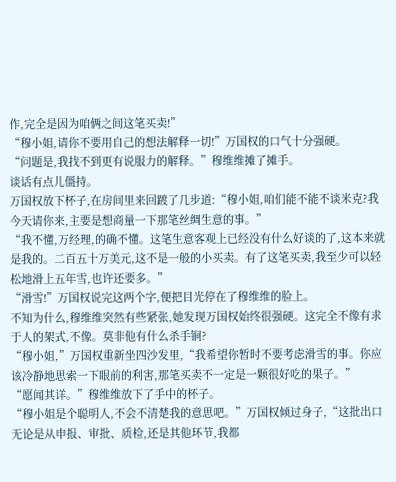作,完全是因为咱俩之间这笔买卖!”
“穆小姐,请你不要用自己的想法解释一切!”万国权的口气十分强硬。
“问题是,我找不到更有说服力的解释。”穆维维摊了摊手。
谈话有点儿僵持。
万国权放下杯子,在房间里来回踱了几步道:“穆小姐,咱们能不能不谈米克?我今天请你来,主要是想商量一下那笔丝绸生意的事。”
“我不懂,万经理,的确不懂。这笔生意客观上已经没有什么好谈的了,这本来就是我的。二百五十万美元,这不是一般的小买卖。有了这笔买卖,我至少可以轻松地滑上五年雪,也许还要多。”
“滑雪!”万国权说完这两个字,便把目光停在了穆维维的脸上。
不知为什么,穆维维突然有些紧张,她发现万国权始终很强硬。这完全不像有求于人的架式,不像。莫非他有什么杀手锏?
“穆小姐,”万国权重新坐四沙发里,“我希望你暂时不要考虑滑雪的事。你应该冷静地思索一下眼前的利害,那笔买卖不一定是一颗很好吃的果子。”
“愿闻其详。”穆维维放下了手中的杯子。
“穆小姐是个聪明人,不会不清楚我的意思吧。”万国权倾过身子,“这批出口无论是从申报、审批、质检,还是其他环节,我都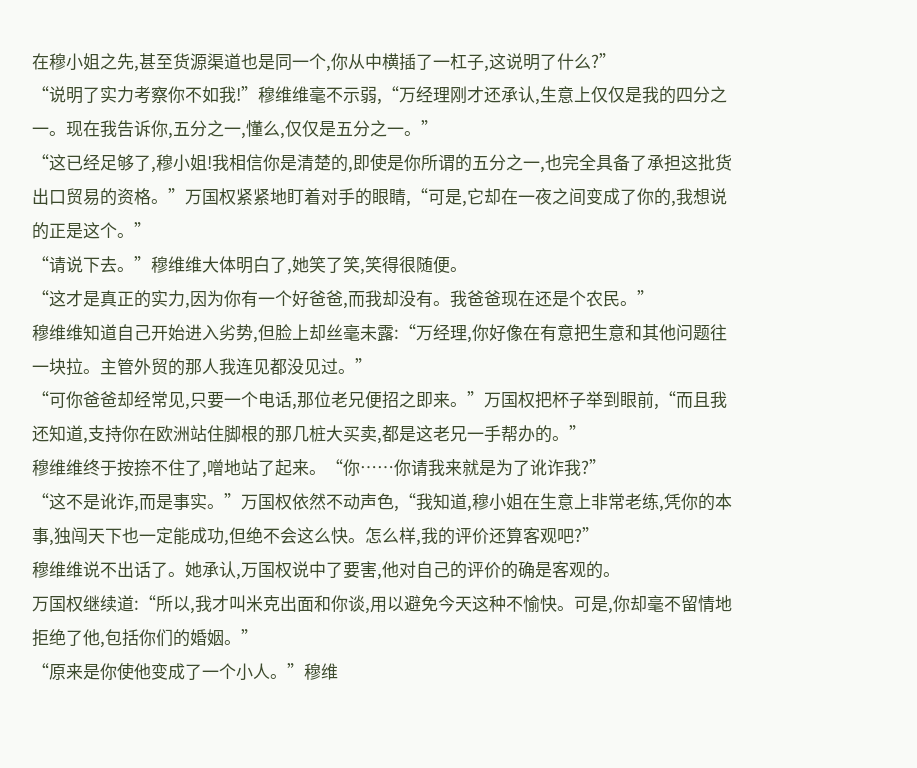在穆小姐之先,甚至货源渠道也是同一个,你从中横插了一杠子,这说明了什么?”
“说明了实力考察你不如我!”穆维维毫不示弱,“万经理刚才还承认,生意上仅仅是我的四分之一。现在我告诉你,五分之一,懂么,仅仅是五分之一。”
“这已经足够了,穆小姐!我相信你是清楚的,即使是你所谓的五分之一,也完全具备了承担这批货出口贸易的资格。”万国权紧紧地盯着对手的眼睛,“可是,它却在一夜之间变成了你的,我想说的正是这个。”
“请说下去。”穆维维大体明白了,她笑了笑,笑得很随便。
“这才是真正的实力,因为你有一个好爸爸,而我却没有。我爸爸现在还是个农民。”
穆维维知道自己开始进入劣势,但脸上却丝毫未露:“万经理,你好像在有意把生意和其他问题往一块拉。主管外贸的那人我连见都没见过。”
“可你爸爸却经常见,只要一个电话,那位老兄便招之即来。”万国权把杯子举到眼前,“而且我还知道,支持你在欧洲站住脚根的那几桩大买卖,都是这老兄一手帮办的。”
穆维维终于按捺不住了,噌地站了起来。“你……你请我来就是为了讹诈我?”
“这不是讹诈,而是事实。”万国权依然不动声色,“我知道,穆小姐在生意上非常老练,凭你的本事,独闯天下也一定能成功,但绝不会这么快。怎么样,我的评价还算客观吧?”
穆维维说不出话了。她承认,万国权说中了要害,他对自己的评价的确是客观的。
万国权继续道:“所以,我才叫米克出面和你谈,用以避免今天这种不愉快。可是,你却毫不留情地拒绝了他,包括你们的婚姻。”
“原来是你使他变成了一个小人。”穆维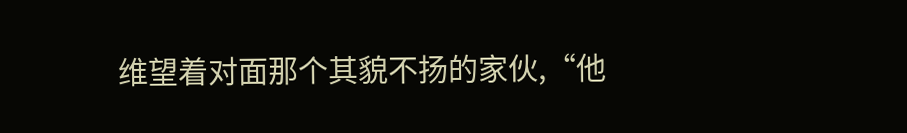维望着对面那个其貌不扬的家伙,“他